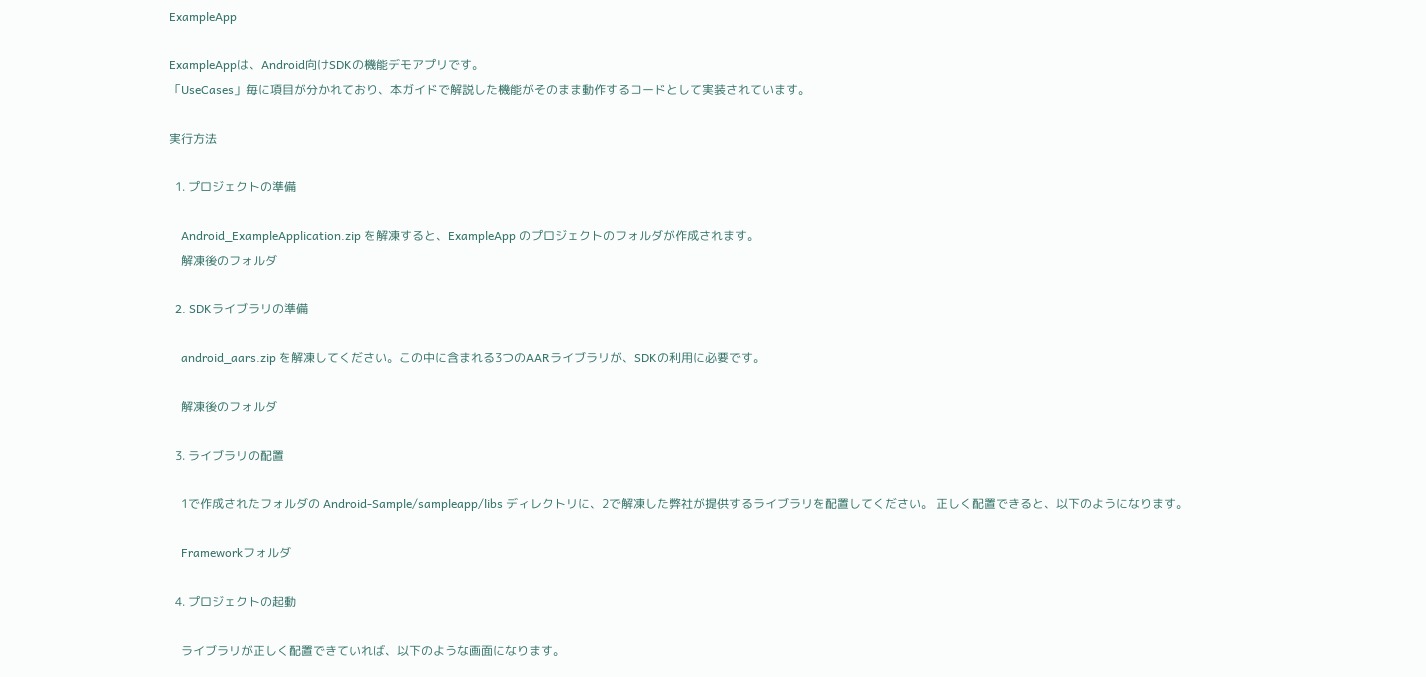ExampleApp

ExampleAppは、Android向けSDKの機能デモアプリです。
「UseCases」毎に項目が分かれており、本ガイドで解説した機能がそのまま動作するコードとして実装されています。

実行方法

  1. プロジェクトの準備

    Android_ExampleApplication.zip を解凍すると、ExampleApp のプロジェクトのフォルダが作成されます。
    解凍後のフォルダ

  2. SDKライブラリの準備

    android_aars.zip を解凍してください。この中に含まれる3つのAARライブラリが、SDKの利用に必要です。

    解凍後のフォルダ

  3. ライブラリの配置

    1で作成されたフォルダの Android-Sample/sampleapp/libs ディレクトリに、2で解凍した弊社が提供するライブラリを配置してください。 正しく配置できると、以下のようになります。

    Frameworkフォルダ

  4. プロジェクトの起動

    ライブラリが正しく配置できていれば、以下のような画面になります。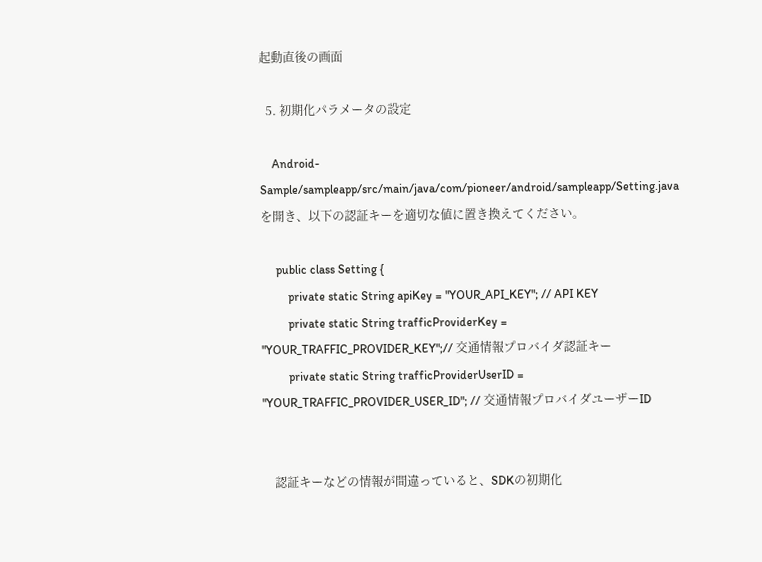起動直後の画面

  5. 初期化パラメータの設定

    Android-Sample/sampleapp/src/main/java/com/pioneer/android/sampleapp/Setting.java を開き、以下の認証キーを適切な値に置き換えてください。

     public class Setting {
         private static String apiKey = "YOUR_API_KEY"; // API KEY
         private static String trafficProviderKey = "YOUR_TRAFFIC_PROVIDER_KEY";// 交通情報プロバイダ認証キー
         private static String trafficProviderUserID = "YOUR_TRAFFIC_PROVIDER_USER_ID"; // 交通情報プロバイダユーザーID


    認証キーなどの情報が間違っていると、SDKの初期化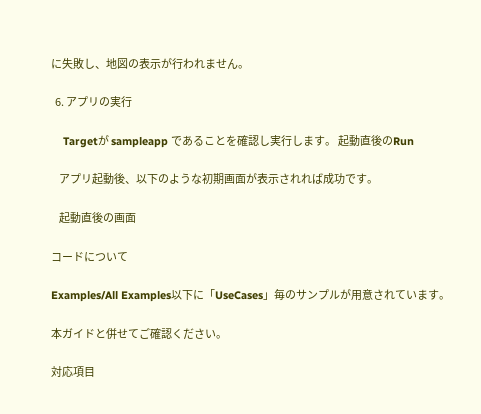に失敗し、地図の表示が行われません。

  6. アプリの実行

    Targetが sampleapp であることを確認し実行します。 起動直後のRun

    アプリ起動後、以下のような初期画面が表示されれば成功です。

    起動直後の画面

コードについて

Examples/All Examples以下に「UseCases」毎のサンプルが用意されています。

本ガイドと併せてご確認ください。

対応項目